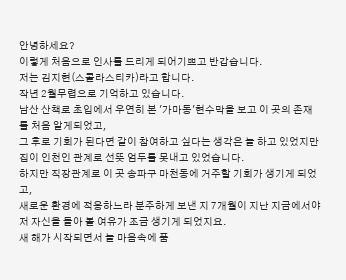안녕하세요?
이렇게 처음으로 인사를 드리게 되어기쁘고 반갑습니다.
저는 김지현(스콜라스티카)라고 합니다.
작년 2월무렵으로 기억하고 있습니다.
남산 산책로 초입에서 우연히 본 '가마동'현수막을 보고 이 곳의 존재를 처음 알게되었고,
그 후로 기회가 된다면 같이 참여하고 싶다는 생각은 늘 하고 있었지만
집이 인천인 관계로 선뜻 엄두를 못내고 있었습니다.
하지만 직장관계로 이 곳 송파구 마천동에 거주할 기회가 생기게 되었고,
새로운 환경에 적응하느라 분주하게 보낸 지 7개월이 지난 지금에서야
저 자신을 돌아 볼 여유가 조금 생기게 되었지요.
새 해가 시작되면서 늘 마음속에 품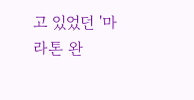고 있었던 '마라톤 완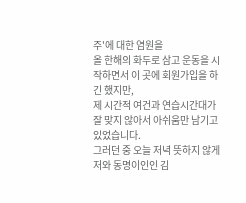주'에 대한 염원을
올 한해의 화두로 삼고 운동을 시작하면서 이 곳에 회원가입을 하긴 했지만,
제 시간적 여건과 연습시간대가 잘 맞지 않아서 아쉬움만 남기고 있었습니다.
그러던 중 오늘 저녁 뜻하지 않게 저와 동명이인인 김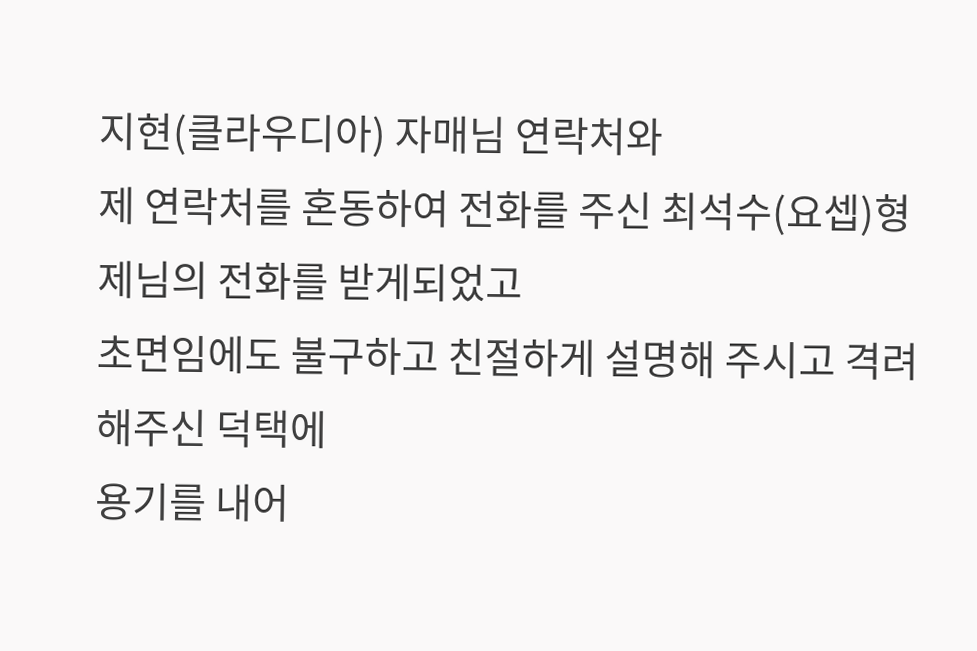지현(클라우디아) 자매님 연락처와
제 연락처를 혼동하여 전화를 주신 최석수(요셉)형제님의 전화를 받게되었고
초면임에도 불구하고 친절하게 설명해 주시고 격려해주신 덕택에
용기를 내어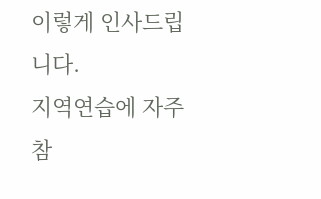이렇게 인사드립니다.
지역연습에 자주 참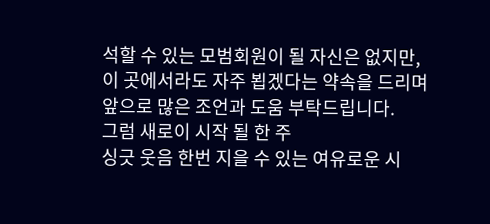석할 수 있는 모범회원이 될 자신은 없지만,
이 곳에서라도 자주 뵙겠다는 약속을 드리며
앞으로 많은 조언과 도움 부탁드립니다.
그럼 새로이 시작 될 한 주
싱긋 웃음 한번 지을 수 있는 여유로운 시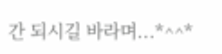간 되시길 바라며...*^^*